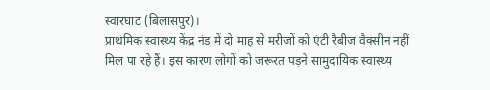स्वारघाट (बिलासपुर)।
प्राथमिक स्वास्थ्य केंद्र नंड में दो माह से मरीजों को एंटी रैबीज वैक्सीन नहीं मिल पा रहे हैं। इस कारण लोगों को जरूरत पड़ने सामुदायिक स्वास्थ्य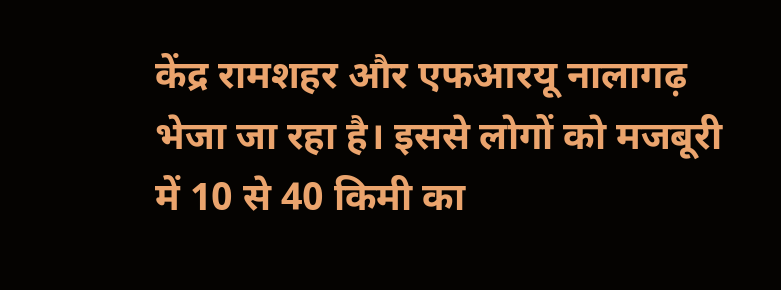केंद्र रामशहर और एफआरयू नालागढ़ भेजा जा रहा है। इससे लोगों को मजबूरी में 10 से 40 किमी का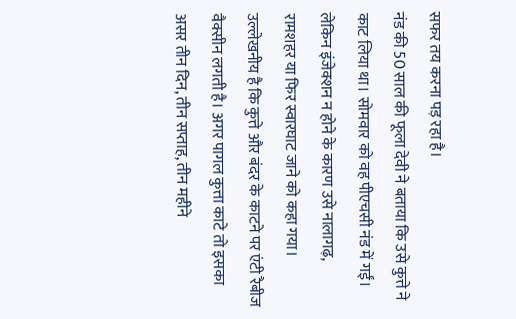सफर तय करना पड़ रहा है।
नंड की 50 साल की फूला देवी ने बताया कि उसे कुत्ते ने काट लिया था। सोमवार को वह पीएचसी नंड में गईं। लेकिन इंजेक्शन न होने के कारण उसे नालागढ़, रामशहर या फिर स्वारघाट जाने को कहा गया।
उल्लेखनीय है कि कुत्ते और बंदर के काटने पर एंटी रैबीज वैक्सीन लगती है। अगर पागल कुत्ता काटे तो इसका असर तीन दिन, तीन सप्ताह, तीन महीने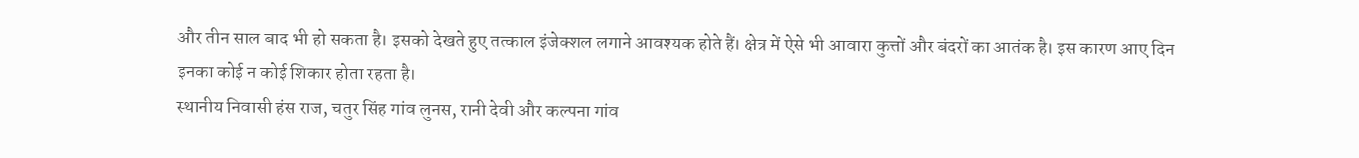और तीन साल बाद भी हो सकता है। इसको देखते हुए तत्काल इंजेक्शल लगाने आवश्यक होते हैं। क्षेत्र में ऐसे भी आवारा कुत्तों और बंदरों का आतंक है। इस कारण आए दिन इनका कोई न कोई शिकार होता रहता है।
स्थानीय निवासी हंस राज, चतुर सिंह गांव लुनस, रानी देवी और कल्पना गांव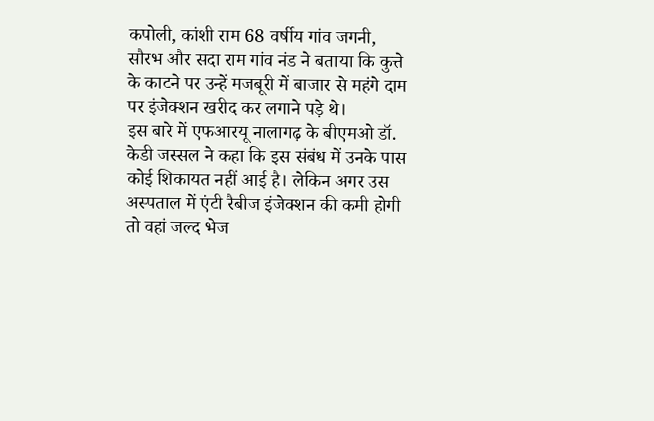कपोली, कांशी राम 68 वर्षीय गांव जगनी, सौरभ और सदा राम गांव नंड ने बताया कि कुत्ते के काटने पर उन्हें मजबूरी में बाजार से महंगे दाम पर इंजेक्शन खरीद कर लगाने पड़े थे।
इस बारे में एफआरयू नालागढ़ के बीएमओ डॉ. केडी जस्सल ने कहा कि इस संबंध में उनके पास कोई शिकायत नहीं आई है। लेकिन अगर उस अस्पताल में एंटी रैबीज इंजेक्शन की कमी होगी तो वहां जल्द भेज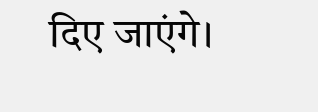दिए जाएंगे।